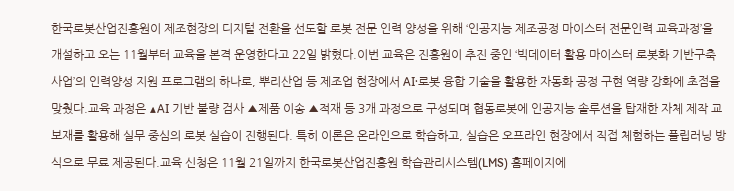한국로봇산업진흥원이 제조현장의 디지털 전환을 선도할 로봇 전문 인력 양성을 위해 ‘인공지능 제조공정 마이스터 전문인력 교육과정’을 개설하고 오는 11월부터 교육을 본격 운영한다고 22일 밝혔다.이번 교육은 진흥원이 추진 중인 ‘빅데이터 활용 마이스터 로봇화 기반구축사업’의 인력양성 지원 프로그램의 하나로, 뿌리산업 등 제조업 현장에서 AI·로봇 융합 기술을 활용한 자동화 공정 구현 역량 강화에 초점을 맞췄다.교육 과정은 ▲AI 기반 불량 검사 ▲제품 이송 ▲적재 등 3개 과정으로 구성되며 협동로봇에 인공지능 솔루션을 탑재한 자체 제작 교보재를 활용해 실무 중심의 로봇 실습이 진행된다. 특히 이론은 온라인으로 학습하고, 실습은 오프라인 현장에서 직접 체험하는 플립러닝 방식으로 무료 제공된다.교육 신청은 11월 21일까지 한국로봇산업진흥원 학습관리시스템(LMS) 홈페이지에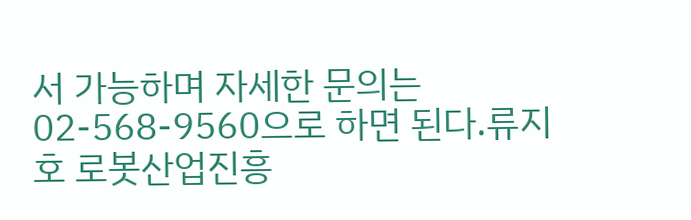서 가능하며 자세한 문의는 02-568-9560으로 하면 된다.류지호 로봇산업진흥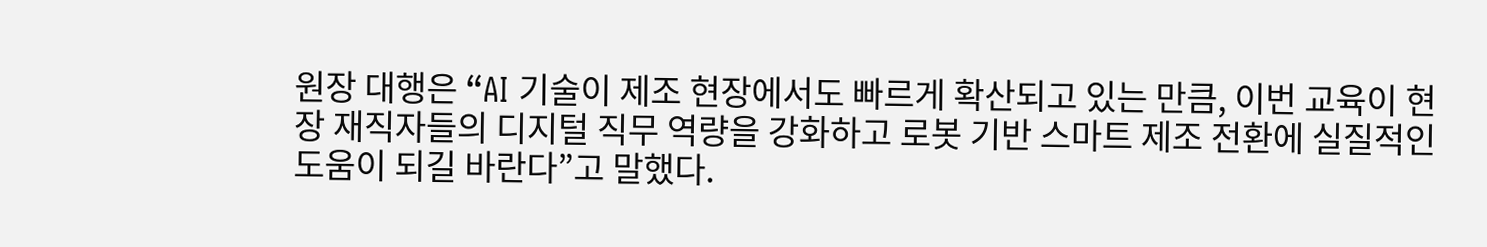원장 대행은 “AI 기술이 제조 현장에서도 빠르게 확산되고 있는 만큼, 이번 교육이 현장 재직자들의 디지털 직무 역량을 강화하고 로봇 기반 스마트 제조 전환에 실질적인 도움이 되길 바란다”고 말했다.